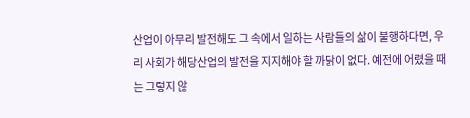산업이 아무리 발전해도 그 속에서 일하는 사람들의 삶이 불행하다면, 우리 사회가 해당산업의 발전을 지지해야 할 까닭이 없다. 예전에 어렸을 때는 그렇지 않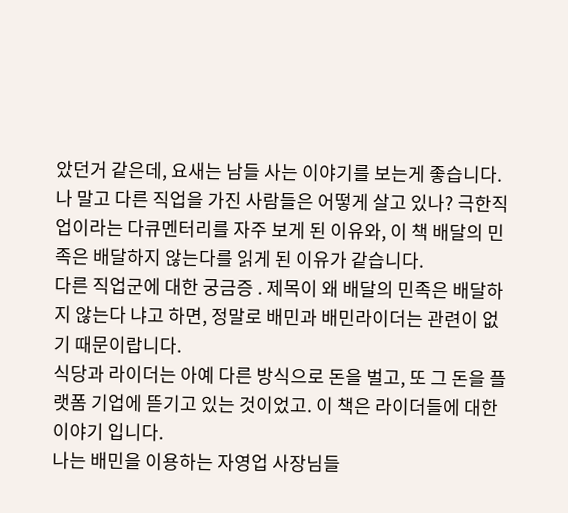았던거 같은데, 요새는 남들 사는 이야기를 보는게 좋습니다.
나 말고 다른 직업을 가진 사람들은 어떻게 살고 있나? 극한직업이라는 다큐멘터리를 자주 보게 된 이유와, 이 책 배달의 민족은 배달하지 않는다를 읽게 된 이유가 같습니다.
다른 직업군에 대한 궁금증 . 제목이 왜 배달의 민족은 배달하지 않는다 냐고 하면, 정말로 배민과 배민라이더는 관련이 없기 때문이랍니다.
식당과 라이더는 아예 다른 방식으로 돈을 벌고, 또 그 돈을 플랫폼 기업에 뜯기고 있는 것이었고. 이 책은 라이더들에 대한 이야기 입니다.
나는 배민을 이용하는 자영업 사장님들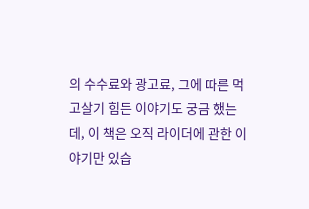의 수수료와 광고료, 그에 따른 먹고살기 힘든 이야기도 궁금 했는데, 이 책은 오직 라이더에 관한 이야기만 있습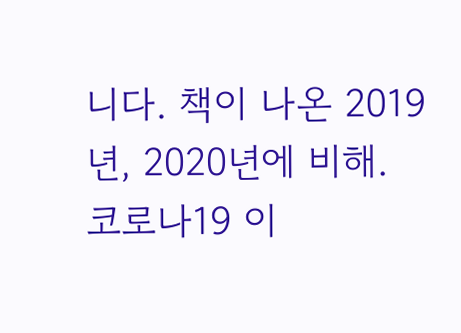니다. 책이 나온 2019년, 2020년에 비해.
코로나19 이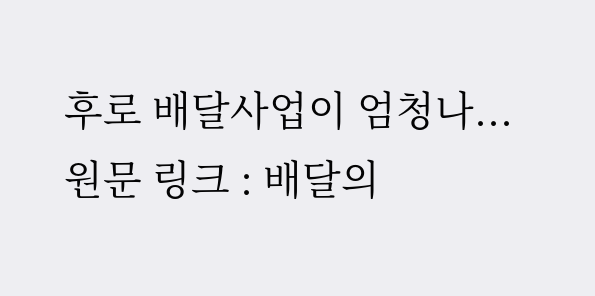후로 배달사업이 엄청나...
원문 링크 : 배달의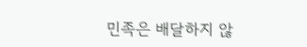민족은 배달하지 않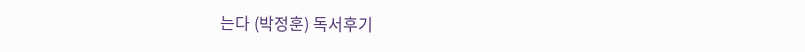는다 (박정훈) 독서후기